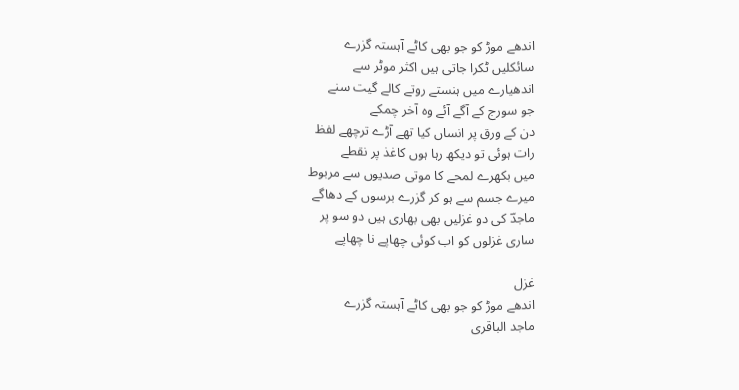اندھے موڑ کو جو بھی کاٹے آہستہ گزرے
سائکلیں ٹکرا جاتی ہیں اکثر موٹر سے
اندھیارے میں ہنستے روتے کالے گیت سنے
جو سورج کے آگے آئے وہ آخر چمکے
دن کے ورق پر انساں کیا تھے آڑے ترچھے لفظ
رات ہوئی تو دیکھ رہا ہوں کاغذ پر نقطے
میں بکھرے لمحے کا موتی صدیوں سے مربوط
میرے جسم سے ہو کر گزرے برسوں کے دھاگے
ماجدؔ کی دو غزلیں بھی بھاری ہیں دو سو پر
ساری غزلوں کو اب کوئی چھاپے نا چھاپے

غزل
اندھے موڑ کو جو بھی کاٹے آہستہ گزرے
ماجد الباقری